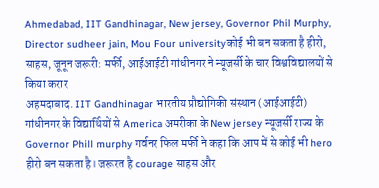Ahmedabad, IIT Gandhinagar, New jersey, Governor Phil Murphy, Director sudheer jain, Mou Four universityकोई भी बन सकता है हीरो, साहस, जूनून जरूरी: मर्फी, आईआईटी गांधीनगर ने न्यूजर्सी के चार विश्वविद्यालयों से किया करार
अहमदाबाद. IIT Gandhinagar भारतीय प्रौद्योगिकी संस्थान (आईआईटी) गांधीनगर के विद्यार्थियों से America अमरीका के New jersey न्यूजर्सी राज्य के Governor Phill murphy गर्वनर फिल मर्फी ने कहा कि आप में से कोई भी hero हीरो बन सकता है। जरूरत है courage साहस और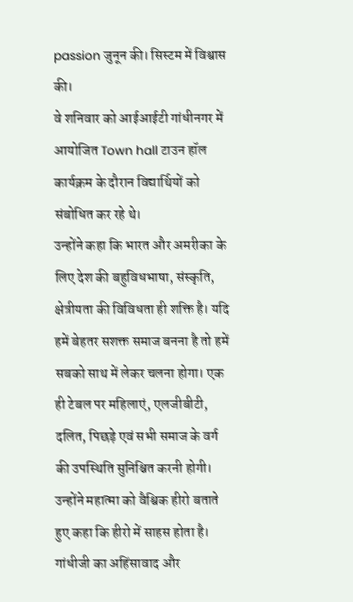passion जुनून की। सिस्टम में विश्वास की।
वे शनिवार को आईआईटी गांधीनगर में आयोजित Town hall टाउन हॉल कार्यक्रम के दौरान विद्यार्थियों को संबोधित कर रहे थे।
उन्होंने कहा कि भारत और अमरीका के लिए देश की बहुविधभाषा, संस्कृति, क्षेत्रीयता की विविधता ही शक्ति है। यदि हमें बेहतर सशक्त समाज बनना है तो हमें सबको साथ में लेकर चलना होगा। एक ही टेबल पर महिलाएं, एलजीबीटी, दलित, पिछड़े एवं सभी समाज के वर्ग की उपस्थिति सुनिश्चित करनी होगी।
उन्होंने महात्मा को वैश्विक हीरो बताते हुए कहा कि हीरो में साहस होता है। गांधीजी का अहिंसावाद और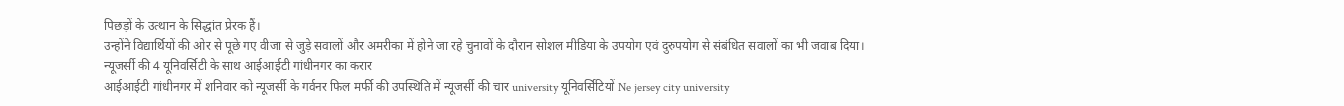पिछड़ों के उत्थान के सिद्धांत प्रेरक हैं।
उन्होंने विद्यार्थियों की ओर से पूछे गए वीजा से जुड़े सवालों और अमरीका में होने जा रहे चुनावों के दौरान सोशल मीडिया के उपयोग एवं दुरुपयोग से संबंधित सवालों का भी जवाब दिया।
न्यूजर्सी की 4 यूनिवर्सिटी के साथ आईआईटी गांधीनगर का करार
आईआईटी गांधीनगर में शनिवार को न्यूजर्सी के गर्वनर फिल मर्फी की उपस्थिति में न्यूजर्सी की चार university यूनिवर्सिटियों Ne jersey city university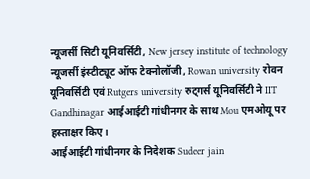न्यूजर्सी सिटी यूनिवर्सिटी, New jersey institute of technology न्यूजर्सी इंस्टीट्यूट ऑफ टेक्नोलॉजी, Rowan university रोवन यूनिवर्सिटी एवं Rutgers university रुट्गर्स यूनिवर्सिटी ने IIT Gandhinagar आईआईटी गांधीनगर के साथ Mou एमओयू पर हस्ताक्षर किए।
आईआईटी गांधीनगर के निदेशक Sudeer jain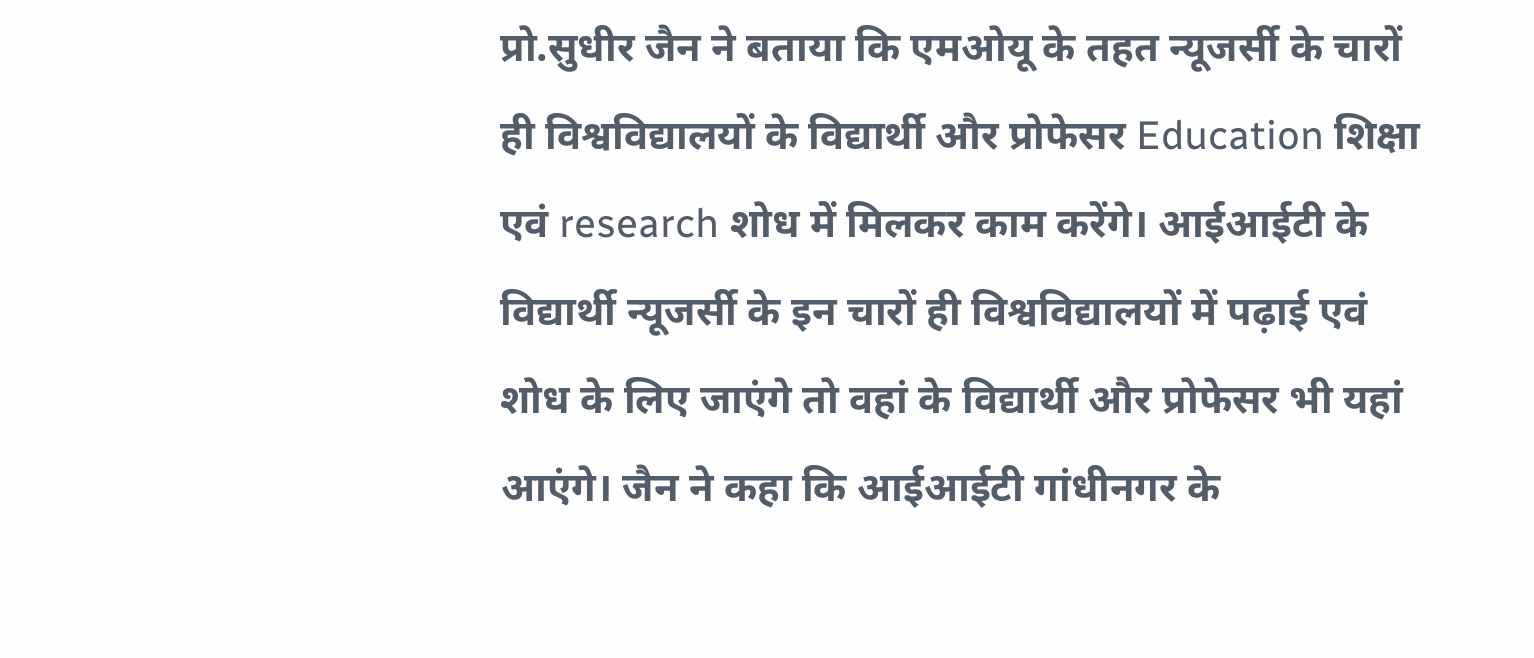प्रो.सुधीर जैन ने बताया कि एमओयू के तहत न्यूजर्सी के चारों ही विश्वविद्यालयों के विद्यार्थी और प्रोफेसर Education शिक्षा एवं research शोध में मिलकर काम करेंगे। आईआईटी के विद्यार्थी न्यूजर्सी के इन चारों ही विश्वविद्यालयों में पढ़ाई एवं शोध के लिए जाएंगे तो वहां के विद्यार्थी और प्रोफेसर भी यहां आएंगे। जैन ने कहा कि आईआईटी गांधीनगर के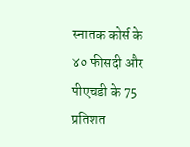स्नातक कोर्स के ४० फीसदी और पीएचडी के 75 प्रतिशत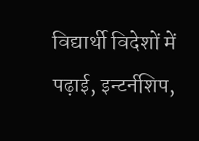विद्यार्थी विदेशों में पढ़ाई, इन्टर्नशिप,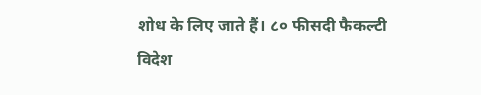शोध के लिए जाते हैं। ८० फीसदी फैकल्टी विदेश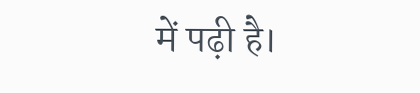में पढ़ी है।